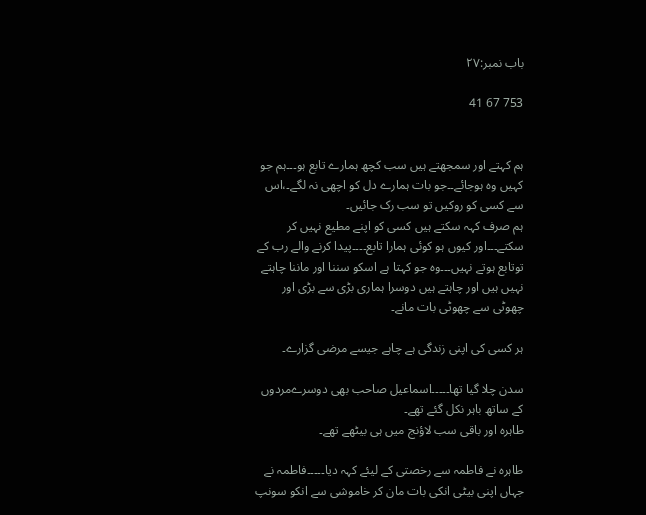باب نمبر:٢٧

753 67 41


ہم کہتے اور سمجھتے ہیں سب کچھ ہمارے تابع ہو۔۔۔ہم جو کہیں وہ ہوجائے۔۔جو بات ہمارے دل کو اچھی نہ لگے۔،اس سے کسی کو روکیں تو سب رک جائیں۔
ہم صرف کہہ سکتے ہیں کسی کو اپنے مطیع نہیں کر سکتے۔۔۔اور کیوں ہو کوئی ہمارا تابع۔۔۔۔پیدا کرنے والے رب کے توتابع ہوتے نہیں۔۔۔وہ جو کہتا ہے اسکو سننا اور ماننا چاہتے نہیں ہیں اور چاہتے ہیں دوسرا ہماری بڑی سے بڑی اور چھوٹی سے چھوٹی بات مانے۔

ہر کسی کی اپنی زندگی ہے چاہے جیسے مرضی گزارے۔

سدن چلا گیا تھا۔۔۔۔۔اسماعیل صاحب بھی دوسرےمردوں کے ساتھ باہر نکل گئے تھے۔
طاہرہ اور باقی سب لاؤنج میں ہی بیٹھے تھے۔

طاہرہ نے فاطمہ سے رخصتی کے لیئے کہہ دیا۔۔۔۔۔فاطمہ نے جہاں اپنی بیٹی انکی بات مان کر خاموشی سے انکو سونپ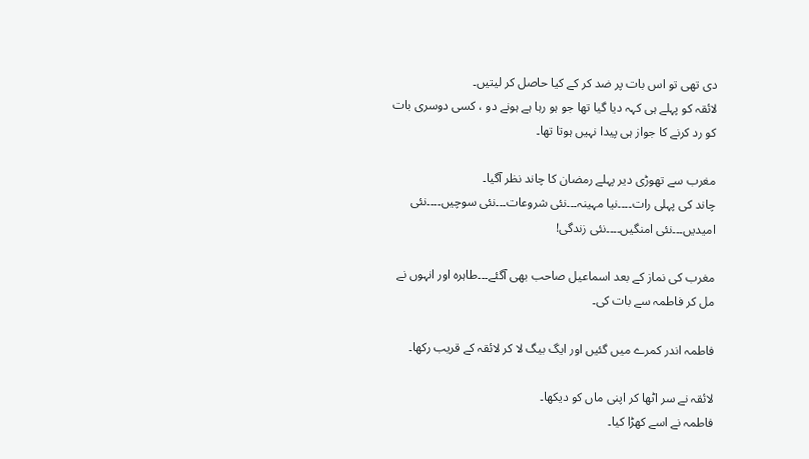دی تھی تو اس بات پر ضد کر کے کیا حاصل کر لیتیں۔
لائقہ کو پہلے ہی کہہ دیا گیا تھا جو ہو رہا ہے ہونے دو ، کسی دوسری بات کو رد کرنے کا جواز ہی پیدا نہیں ہوتا تھا۔

مغرب سے تھوڑی دیر پہلے رمضان کا چاند نظر آگیا۔
چاند کی پہلی رات۔۔۔۔نیا مہینہ۔۔۔نئی شروعات۔۔۔نئی سوچیں۔۔۔۔نئی امیدیں۔۔۔نئی امنگیں۔۔۔۔نئی زندگی!

مغرب کی نماز کے بعد اسماعیل صاحب بھی آگئے۔۔۔طاہرہ اور انہوں نے مل کر فاطمہ سے بات کی۔

فاطمہ اندر کمرے میں گئیں اور ایگ بیگ لا کر لائقہ کے قریب رکھا۔

لائقہ نے سر اٹھا کر اپنی ماں کو دیکھا۔
فاطمہ نے اسے کھڑا کیا۔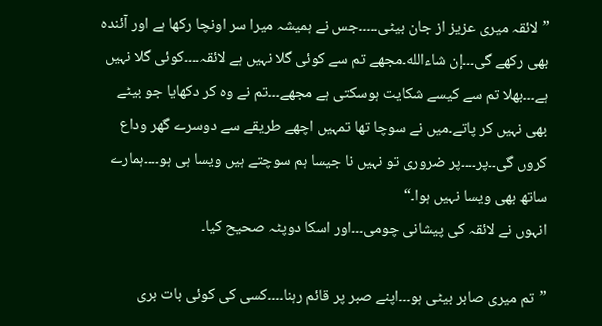”لائقہ میری عزیز از جان بیٹی۔۔۔۔۔جس نے ہمیشہ میرا سر اونچا رکھا ہے اور آئندہ بھی رکھے گی۔۔۔إن شاءالله۔مجھے تم سے کوئی گلا نہیں ہے لائقہ۔۔۔۔کوئی گلا نہیں ہے۔۔۔بھلا تم سے کیسے شکایت ہوسکتی ہے مجھے۔۔۔تم نے وہ کر دکھایا جو بیٹے بھی نہیں کر پاتے۔میں نے سوچا تھا تمہیں اچھے طریقے سے دوسرے گھر وداع کروں گی۔۔پر۔۔۔۔پر ضروری تو نہیں نا جیسا ہم سوچتے ہیں ویسا ہی ہو۔۔۔۔ہمارے ساتھ بھی ویسا نہیں ہوا۔“
انہوں نے لائقہ کی پیشانی چومی۔۔۔اور اسکا دوپٹہ صحیح کیا۔

”تم میری صابر بیٹی ہو۔۔۔اپنے صبر پر قائم رہنا۔۔۔۔کسی کی کوئی بات بری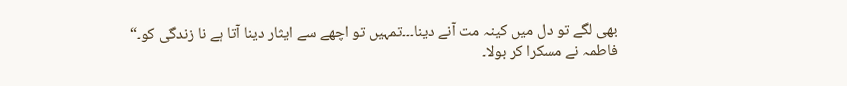بھی لگے تو دل میں کینہ مت آنے دینا۔۔۔تمہیں تو اچھے سے ایثار دینا آتا ہے نا زندگی کو۔“
فاطمہ نے مسکرا کر بولا۔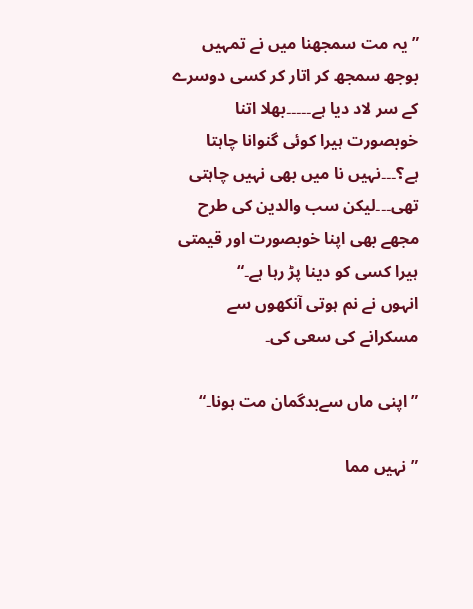”یہ مت سمجھنا میں نے تمہیں بوجھ سمجھ کر اتار کر کسی دوسرے کے سر لاد دیا ہے۔۔۔۔۔بھلا اتنا خوبصورت ہیرا کوئی گنوانا چاہتا ہے؟۔۔۔نہیں نا میں بھی نہیں چاہتی تھی۔۔۔لیکن سب والدین کی طرح مجھے بھی اپنا خوبصورت اور قیمتی ہیرا کسی کو دینا پڑ رہا ہے۔“
انہوں نے نم ہوتی آنکھوں سے مسکرانے کی سعی کی۔

”اپنی ماں سےبدگمان مت ہونا۔“

”نہیں مما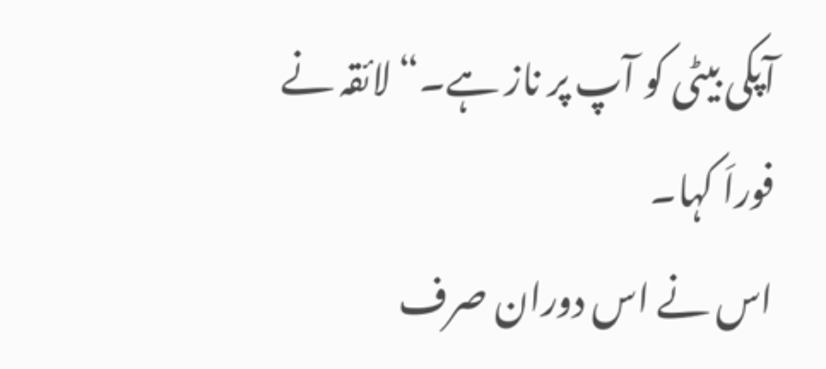آپکی بیٹی کو آپ پر ناز ہے۔“ لائقہ نے فوراَ کہا۔
اس نے اس دوران صرف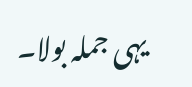یہی جملہ بولا۔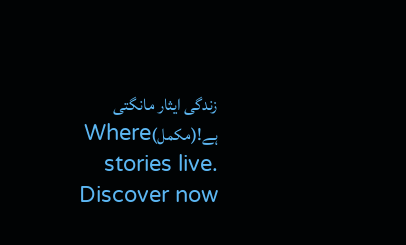زندگی ایثار مانگتی ہے!(مکمل)Where stories live. Discover now